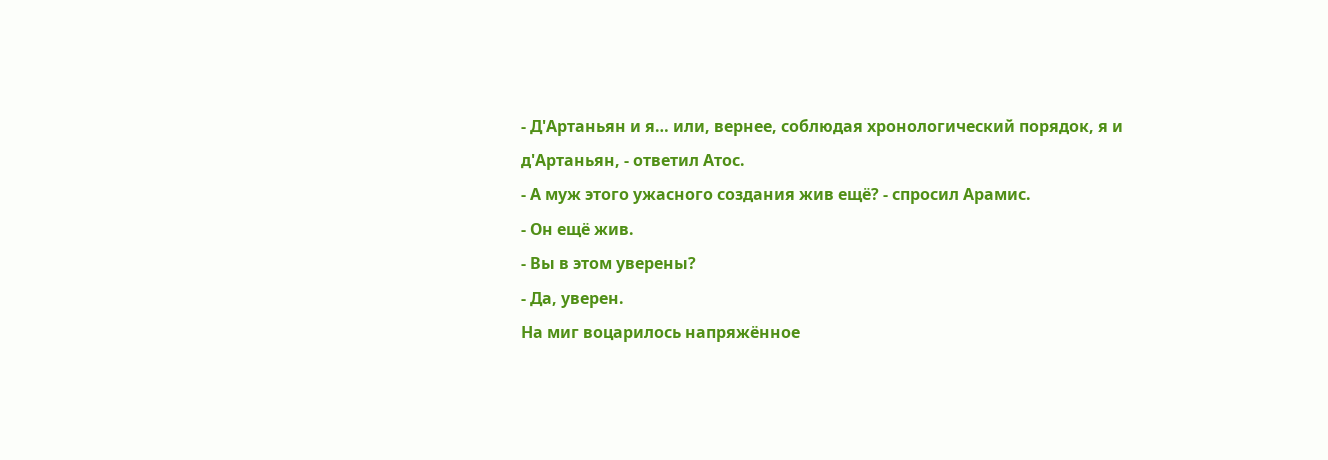- Д'Артаньян и я… или, вернее, соблюдая хронологический порядок, я и д'Артаньян, - ответил Атос.
- А муж этого ужасного создания жив ещё? - спросил Арамис.
- Он ещё жив.
- Вы в этом уверены?
- Да, уверен.
На миг воцарилось напряжённое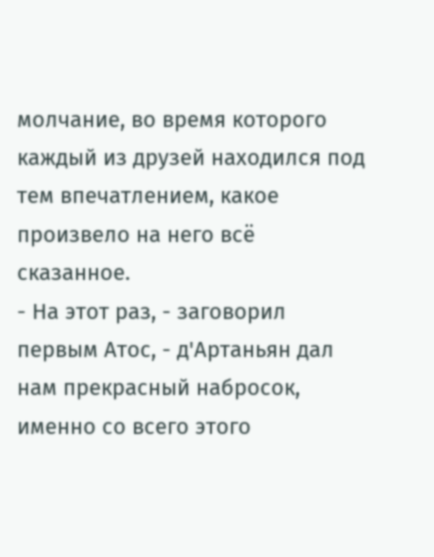молчание, во время которого каждый из друзей находился под тем впечатлением, какое произвело на него всё сказанное.
- На этот раз, - заговорил первым Атос, - д'Артаньян дал нам прекрасный набросок, именно со всего этого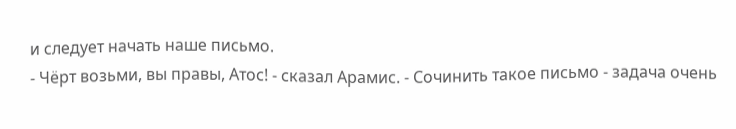и следует начать наше письмо.
- Чёрт возьми, вы правы, Атос! - сказал Арамис. - Сочинить такое письмо - задача очень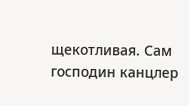щекотливая. Сам господин канцлер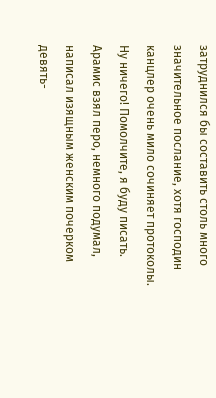затруднился бы составить столь много значительное послание, хотя господин канцлер очень мило сочиняет протоколы. Ну ничего! Помолчите, я буду писать.
Арамис взял перо, немного подумал, написал изящным женским почерком девять-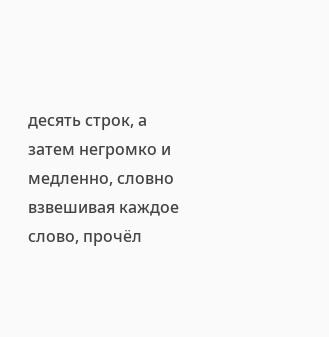десять строк, а затем негромко и медленно, словно взвешивая каждое слово, прочёл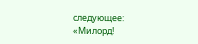следующее:
«Милорд!